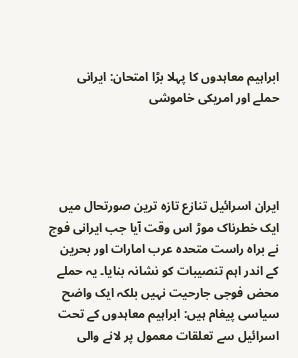ابراہیم معاہدوں کا پہلا بڑا امتحان: ایرانی حملے اور امریکی خاموشی




ایران اسرائیل تنازع تازہ ترین صورتحال میں ایک خطرناک موڑ اس وقت آیا جب ایرانی فوج نے براہ راست متحدہ عرب امارات اور بحرین کے اندر اہم تنصیبات کو نشانہ بنایا۔ یہ حملے محض فوجی جارحیت نہیں بلکہ ایک واضح سیاسی پیغام ہیں: ابراہیم معاہدوں کے تحت اسرائیل سے تعلقات معمول پر لانے والی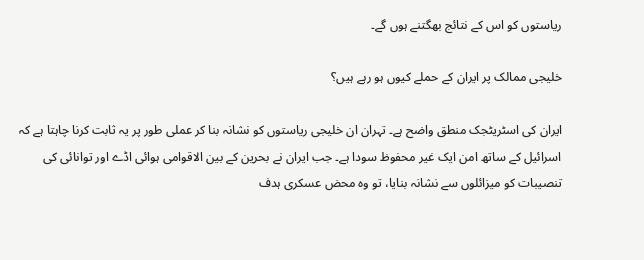ریاستوں کو اس کے نتائج بھگتنے ہوں گے۔

خلیجی ممالک پر ایران کے حملے کیوں ہو رہے ہیں؟

ایران کی اسٹریٹجک منطق واضح ہے۔ تہران ان خلیجی ریاستوں کو نشانہ بنا کر عملی طور پر یہ ثابت کرنا چاہتا ہے کہ اسرائیل کے ساتھ امن ایک غیر محفوظ سودا ہے۔ جب ایران نے بحرین کے بین الاقوامی ہوائی اڈے اور توانائی کی تنصیبات کو میزائلوں سے نشانہ بنایا، تو وہ محض عسکری ہدف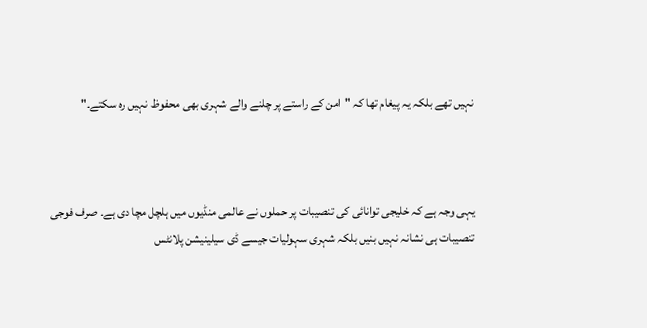نہیں تھے بلکہ یہ پیغام تھا کہ "امن کے راستے پر چلنے والے شہری بھی محفوظ نہیں رہ سکتے۔"



یہی وجہ ہے کہ خلیجی توانائی کی تنصیبات پر حملوں نے عالمی منڈیوں میں ہلچل مچا دی ہے۔ صرف فوجی تنصیبات ہی نشانہ نہیں بنیں بلکہ شہری سہولیات جیسے ‌‌ڈی سیلینیشن پلانٹس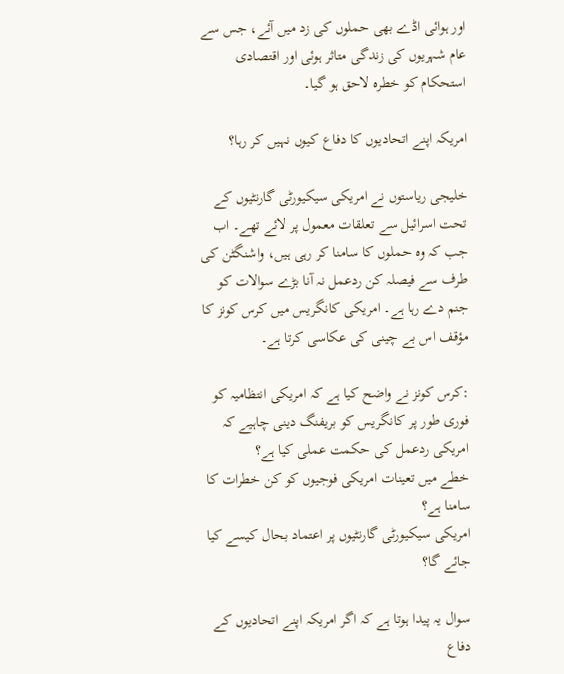اور ہوائی اڈے بھی حملوں کی زد میں آئے، جس سے عام شہریوں کی زندگی متاثر ہوئی اور اقتصادی استحکام کو خطرہ لاحق ہو گیا۔

امریکہ اپنے اتحادیوں کا دفاع کیوں نہیں کر رہا؟

خلیجی ریاستوں نے امریکی سیکیورٹی گارنٹیوں کے تحت اسرائیل سے تعلقات معمول پر لائے تھے۔ اب جب کہ وہ حملوں کا سامنا کر رہی ہیں، واشنگٹن کی طرف سے فیصلہ کن ردعمل نہ آنا بڑے سوالات کو جنم دے رہا ہے۔ امریکی کانگریس میں کرس کونز کا مؤقف اس بے چینی کی عکاسی کرتا ہے۔

:کرس کونز نے واضح کیا ہے کہ امریکی انتظامیہ کو فوری طور پر کانگریس کو بریفنگ دینی چاہیے کہ
امریکی ردعمل کی حکمت عملی کیا ہے؟
خطے میں تعینات امریکی فوجیوں کو کن خطرات کا سامنا ہے؟
امریکی سیکیورٹی گارنٹیوں پر اعتماد بحال کیسے کیا جائے گا؟

سوال یہ پیدا ہوتا ہے کہ اگر امریکہ اپنے اتحادیوں کے دفاع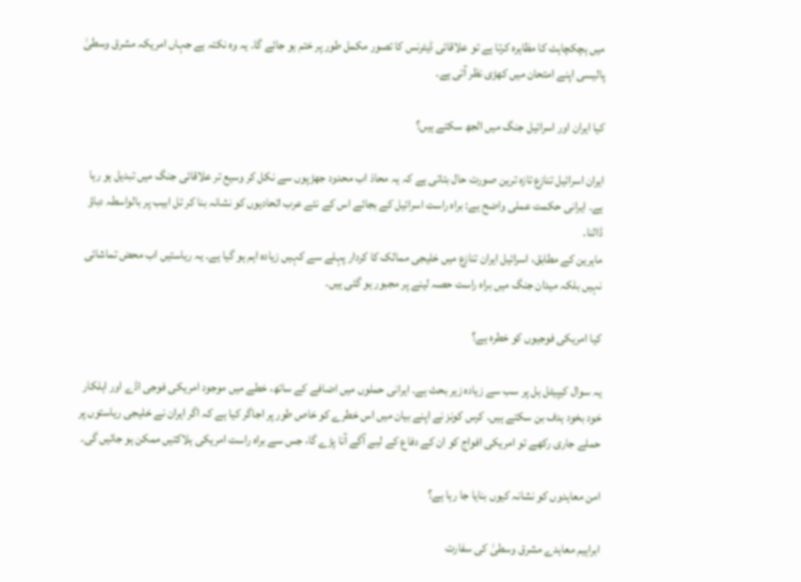میں ہچکچاہٹ کا مظاہرہ کرتا ہے تو علاقائی ڈیٹرنس کا تصور مکمل طور پر ختم ہو جائے گا۔ یہ وہ نکتہ ہے جہاں امریکہ مشرق وسطیٰ پالیسی اپنے امتحان میں کھڑی نظر آتی ہے۔

کیا ایران اور اسرائیل جنگ میں الجھ سکتے ہیں؟

ایران اسرائیل تنازع تازہ ترین صورت حال بتاتی ہے کہ یہ محاذ اب محدود جھڑپوں سے نکل کر وسیع تر علاقائی جنگ میں تبدیل ہو رہا ہے۔ ایرانی حکمت عملی واضح ہے: براہ راست اسرائیل کے بجائے اس کے نئے عرب اتحادیوں کو نشانہ بنا کر تل ابیب پر بالواسطہ دباؤ ڈالنا۔
ماہرین کے مطابق، اسرائیل ایران تنازع میں خلیجی ممالک کا کردار پہلے سے کہیں زیادہ اہم ہو گیا ہے۔ یہ ریاستیں اب محض تماشائی نہیں بلکہ میدان جنگ میں براہ راست حصہ لینے پر مجبور ہو گئی ہیں۔

کیا امریکی فوجیوں کو خطرہ ہے؟

یہ سوال کیپیٹل ہل پر سب سے زیادہ زیر بحث ہے۔ ایرانی حملوں میں اضافے کے ساتھ، خطے میں موجود امریکی فوجی اڈے اور اہلکار خود بخود ہدف بن سکتے ہیں۔ کرس کونز نے اپنے بیان میں اس خطرے کو خاص طور پر اجاگر کیا ہے کہ اگر ایران نے خلیجی ریاستوں پر حملے جاری رکھے تو امریکی افواج کو ان کے دفاع کے لیے آگے آنا پڑے گا، جس سے براہ راست امریکی ہلاکتیں ممکن ہو جائیں گی۔

امن معاہدوں کو نشانہ کیوں بنایا جا رہا ہے؟

ابراہیم معاہدے مشرق وسطیٰ کی سفارت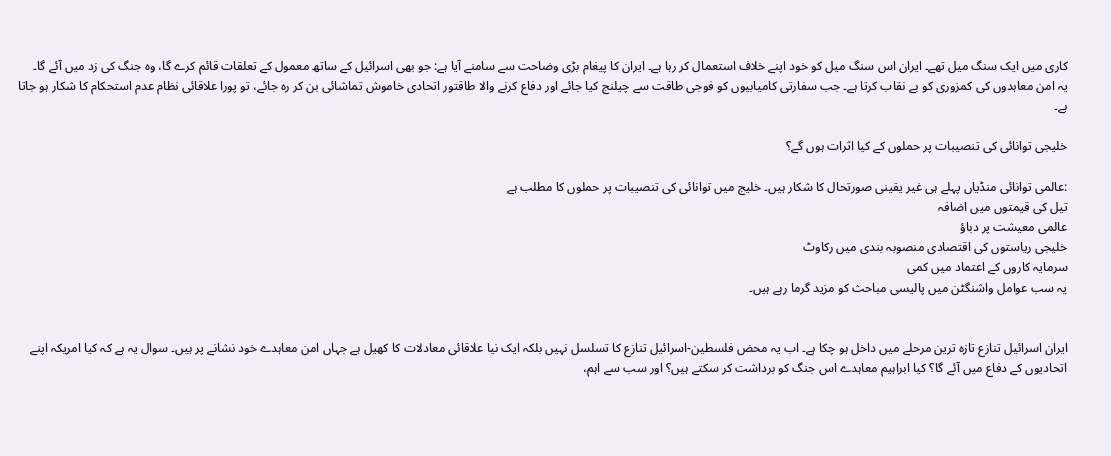کاری میں ایک سنگ میل تھے۔ ایران اس سنگ میل کو خود اپنے خلاف استعمال کر رہا ہے۔ ایران کا پیغام بڑی وضاحت سے سامنے آیا ہے: جو بھی اسرائیل کے ساتھ معمول کے تعلقات قائم کرے گا، وہ جنگ کی زد میں آئے گا۔
یہ امن معاہدوں کی کمزوری کو بے نقاب کرتا ہے۔ جب سفارتی کامیابیوں کو فوجی طاقت سے چیلنج کیا جائے اور دفاع کرنے والا طاقتور اتحادی خاموش تماشائی بن کر رہ جائے، تو پورا علاقائی نظام عدم استحکام کا شکار ہو جاتا ہے۔

خلیجی توانائی کی تنصیبات پر حملوں کے کیا اثرات ہوں گے؟

:عالمی توانائی منڈیاں پہلے ہی غیر یقینی صورتحال کا شکار ہیں۔ خلیج میں توانائی کی تنصیبات پر حملوں کا مطلب ہے
تیل کی قیمتوں میں اضافہ
عالمی معیشت پر دباؤ
خلیجی ریاستوں کی اقتصادی منصوبہ بندی میں رکاوٹ
سرمایہ کاروں کے اعتماد میں کمی
یہ سب عوامل واشنگٹن میں پالیسی مباحث کو مزید گرما رہے ہیں۔


ایران اسرائیل تنازع تازہ ترین مرحلے میں داخل ہو چکا ہے۔ اب یہ محض فلسطین-اسرائیل تنازع کا تسلسل نہیں بلکہ ایک نیا علاقائی معادلات کا کھیل ہے جہاں امن معاہدے خود نشانے پر ہیں۔ سوال یہ ہے کہ کیا امریکہ اپنے اتحادیوں کے دفاع میں آئے گا؟ کیا ابراہیم معاہدے اس جنگ کو برداشت کر سکتے ہیں؟ اور سب سے اہم،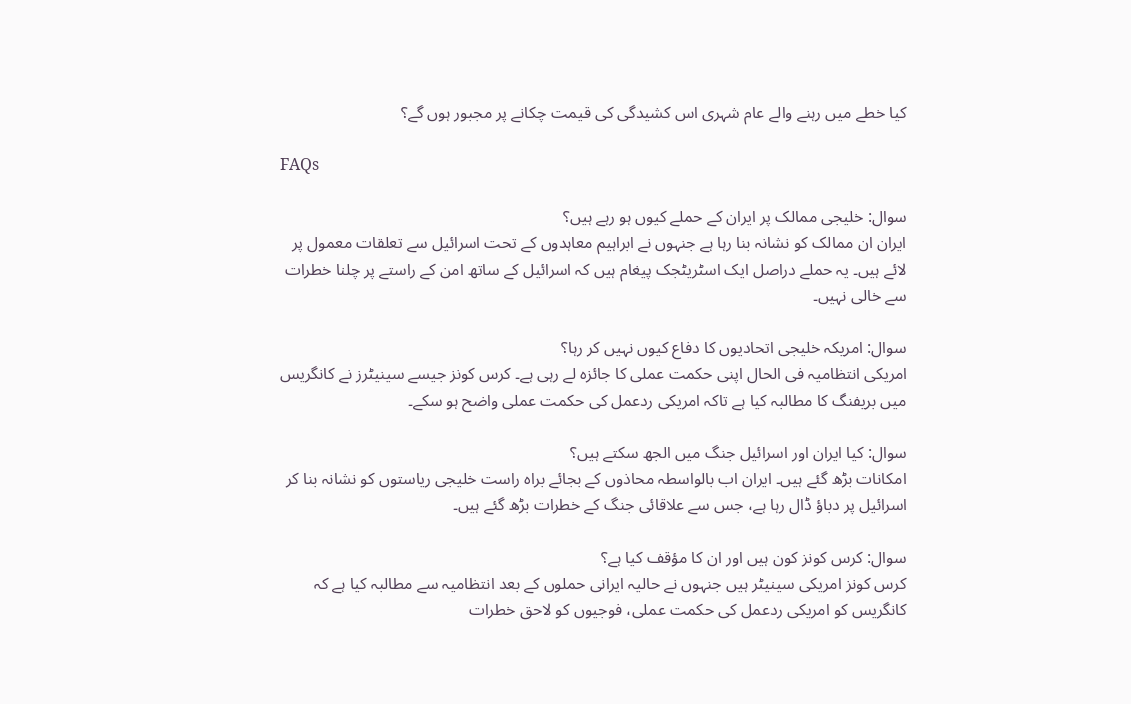کیا خطے میں رہنے والے عام شہری اس کشیدگی کی قیمت چکانے پر مجبور ہوں گے؟

FAQs

سوال: خلیجی ممالک پر ایران کے حملے کیوں ہو رہے ہیں؟
ایران ان ممالک کو نشانہ بنا رہا ہے جنہوں نے ابراہیم معاہدوں کے تحت اسرائیل سے تعلقات معمول پر لائے ہیں۔ یہ حملے دراصل ایک اسٹریٹجک پیغام ہیں کہ اسرائیل کے ساتھ امن کے راستے پر چلنا خطرات سے خالی نہیں۔

سوال: امریکہ خلیجی اتحادیوں کا دفاع کیوں نہیں کر رہا؟
امریکی انتظامیہ فی الحال اپنی حکمت عملی کا جائزہ لے رہی ہے۔ کرس کونز جیسے سینیٹرز نے کانگریس میں بریفنگ کا مطالبہ کیا ہے تاکہ امریکی ردعمل کی حکمت عملی واضح ہو سکے۔

سوال: کیا ایران اور اسرائیل جنگ میں الجھ سکتے ہیں؟
امکانات بڑھ گئے ہیں۔ ایران اب بالواسطہ محاذوں کے بجائے براہ راست خلیجی ریاستوں کو نشانہ بنا کر اسرائیل پر دباؤ ڈال رہا ہے، جس سے علاقائی جنگ کے خطرات بڑھ گئے ہیں۔

سوال: کرس کونز کون ہیں اور ان کا مؤقف کیا ہے؟
کرس کونز امریکی سینیٹر ہیں جنہوں نے حالیہ ایرانی حملوں کے بعد انتظامیہ سے مطالبہ کیا ہے کہ کانگریس کو امریکی ردعمل کی حکمت عملی، فوجیوں کو لاحق خطرات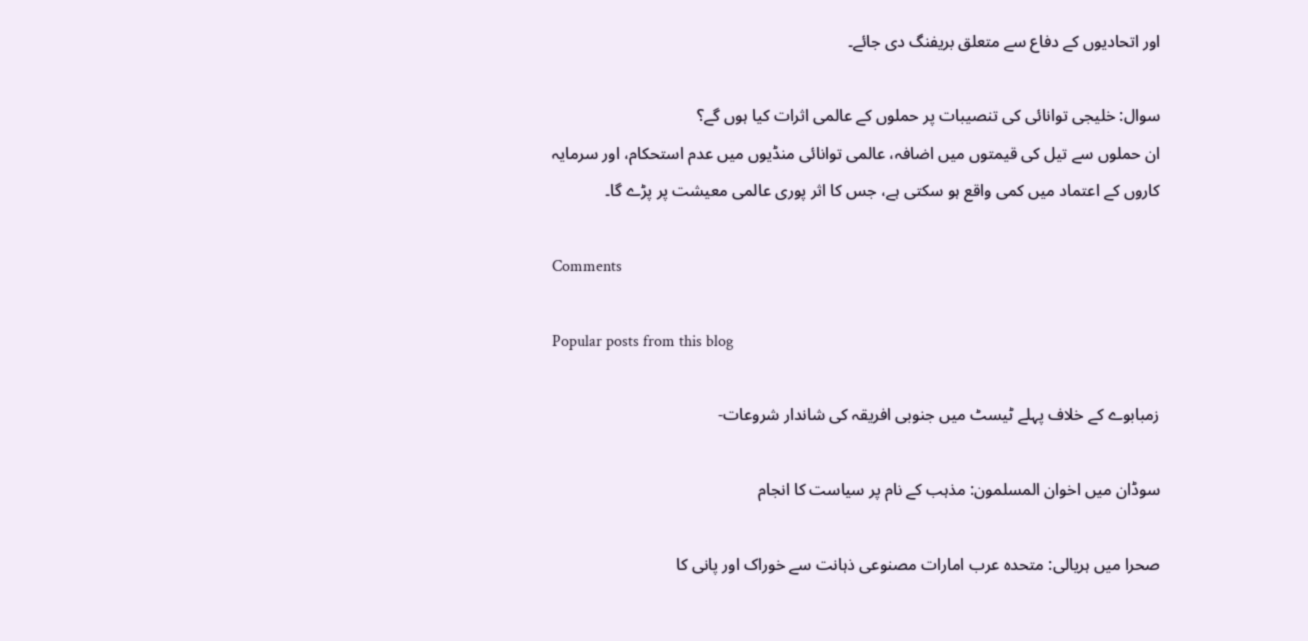اور اتحادیوں کے دفاع سے متعلق بریفنگ دی جائے۔

سوال: خلیجی توانائی کی تنصیبات پر حملوں کے عالمی اثرات کیا ہوں گے؟
ان حملوں سے تیل کی قیمتوں میں اضافہ، عالمی توانائی منڈیوں میں عدم استحکام، اور سرمایہ کاروں کے اعتماد میں کمی واقع ہو سکتی ہے، جس کا اثر پوری عالمی معیشت پر پڑے گا۔

Comments

Popular posts from this blog

زمبابوے کے خلاف پہلے ٹیسٹ میں جنوبی افریقہ کی شاندار شروعات-

سوڈان میں اخوان المسلمون: مذہب کے نام پر سیاست کا انجام

صحرا میں ہریالی: متحدہ عرب امارات مصنوعی ذہانت سے خوراک اور پانی کا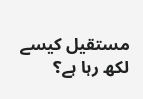مستقیل کیسے لکھ رہا ہے؟